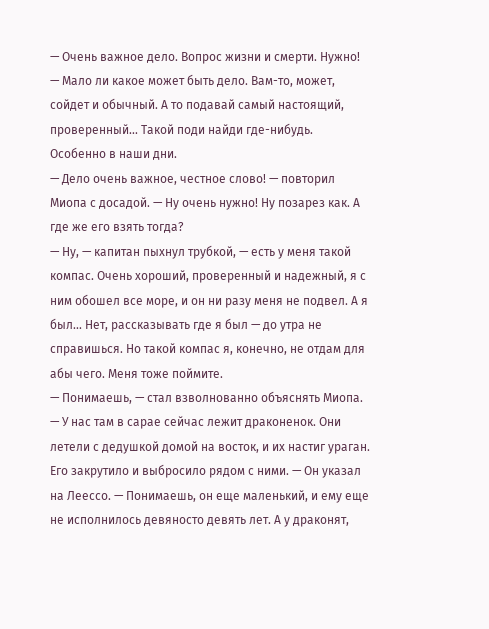— Очень важное дело. Вопрос жизни и смерти. Нужно!
— Мало ли какое может быть дело. Вам-то, может, сойдет и обычный. А то подавай самый настоящий, проверенный... Такой поди найди где-нибудь. Особенно в наши дни.
— Дело очень важное, честное слово! — повторил Миопа с досадой. — Ну очень нужно! Ну позарез как. А где же его взять тогда?
— Ну, — капитан пыхнул трубкой, — есть у меня такой компас. Очень хороший, проверенный и надежный, я с ним обошел все море, и он ни разу меня не подвел. А я был... Нет, рассказывать где я был — до утра не справишься. Но такой компас я, конечно, не отдам для абы чего. Меня тоже поймите.
— Понимаешь, — стал взволнованно объяснять Миопа. — У нас там в сарае сейчас лежит драконенок. Они летели с дедушкой домой на восток, и их настиг ураган. Его закрутило и выбросило рядом с ними. — Он указал на Леессо. — Понимаешь, он еще маленький, и ему еще не исполнилось девяносто девять лет. А у драконят,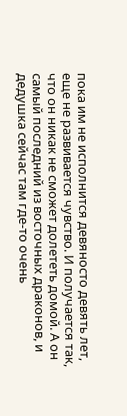пока им не исполнится девяносто девять лет, еще не развивается чувство. И получается так, что он никак не сможет долететь домой. А он самый последний из восточных драконов, и дедушка сейчас там где-то очень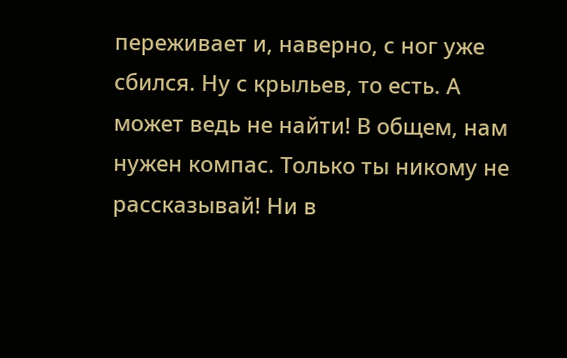переживает и, наверно, с ног уже сбился. Ну с крыльев, то есть. А может ведь не найти! В общем, нам нужен компас. Только ты никому не рассказывай! Ни в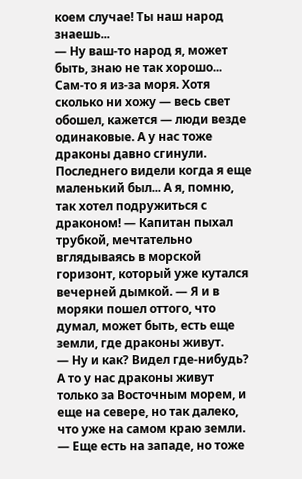коем случае! Ты наш народ знаешь...
— Ну ваш-то народ я, может быть, знаю не так хорошо... Сам-то я из-за моря. Хотя сколько ни хожу — весь свет обошел, кажется — люди везде одинаковые. А у нас тоже драконы давно сгинули. Последнего видели когда я еще маленький был... А я, помню, так хотел подружиться с драконом! — Капитан пыхал трубкой, мечтательно вглядываясь в морской горизонт, который уже кутался вечерней дымкой. — Я и в моряки пошел оттого, что думал, может быть, есть еще земли, где драконы живут.
— Ну и как? Видел где-нибудь? А то у нас драконы живут только за Восточным морем, и еще на севере, но так далеко, что уже на самом краю земли.
— Еще есть на западе, но тоже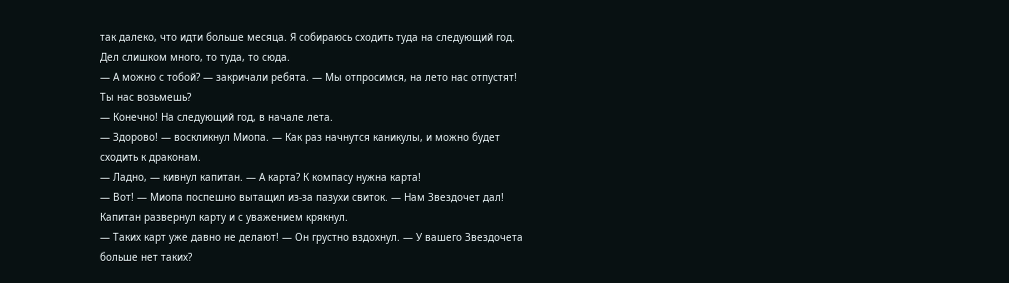так далеко, что идти больше месяца. Я собираюсь сходить туда на следующий год. Дел слишком много, то туда, то сюда.
— А можно с тобой? — закричали ребята. — Мы отпросимся, на лето нас отпустят! Ты нас возьмешь?
— Конечно! На следующий год, в начале лета.
— Здорово! — воскликнул Миопа. — Как раз начнутся каникулы, и можно будет сходить к драконам.
— Ладно, — кивнул капитан. — А карта? К компасу нужна карта!
— Вот! — Миопа поспешно вытащил из-за пазухи свиток. — Нам Звездочет дал!
Капитан развернул карту и с уважением крякнул.
— Таких карт уже давно не делают! — Он грустно вздохнул. — У вашего Звездочета больше нет таких?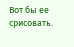Вот бы ее срисовать.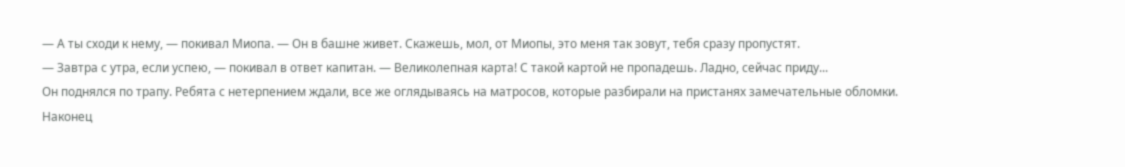— А ты сходи к нему, — покивал Миопа. — Он в башне живет. Скажешь, мол, от Миопы, это меня так зовут, тебя сразу пропустят.
— Завтра с утра, если успею, — покивал в ответ капитан. — Великолепная карта! С такой картой не пропадешь. Ладно, сейчас приду...
Он поднялся по трапу. Ребята с нетерпением ждали, все же оглядываясь на матросов, которые разбирали на пристанях замечательные обломки. Наконец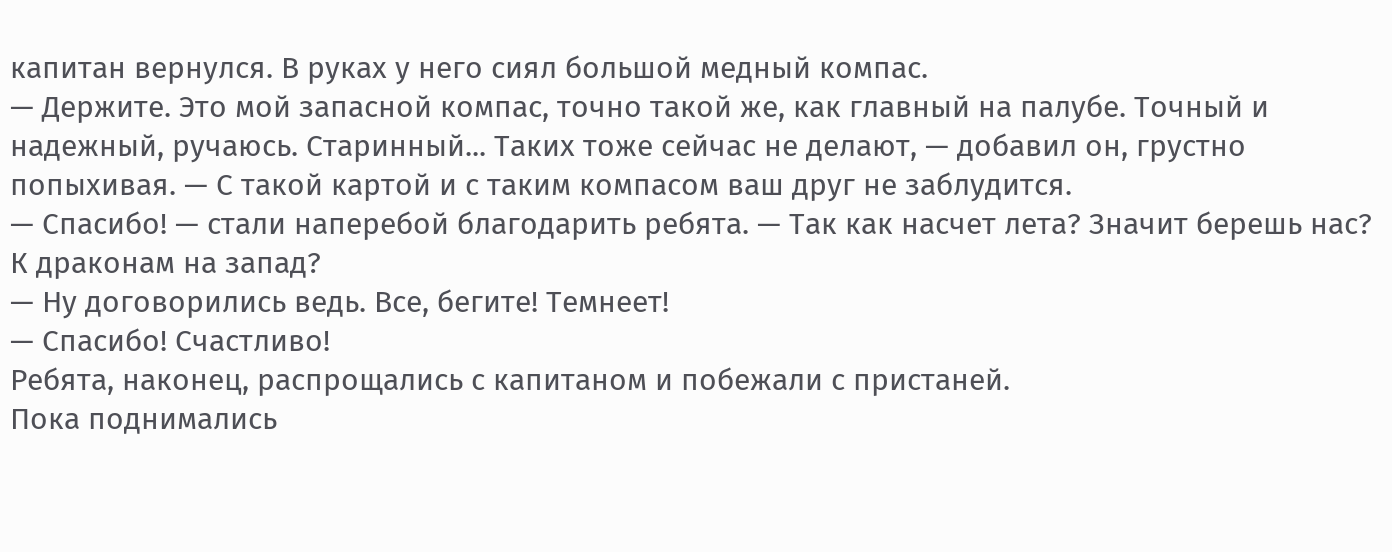капитан вернулся. В руках у него сиял большой медный компас.
— Держите. Это мой запасной компас, точно такой же, как главный на палубе. Точный и надежный, ручаюсь. Старинный... Таких тоже сейчас не делают, — добавил он, грустно попыхивая. — С такой картой и с таким компасом ваш друг не заблудится.
— Спасибо! — стали наперебой благодарить ребята. — Так как насчет лета? Значит берешь нас? К драконам на запад?
— Ну договорились ведь. Все, бегите! Темнеет!
— Спасибо! Счастливо!
Ребята, наконец, распрощались с капитаном и побежали с пристаней.
Пока поднимались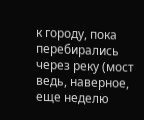к городу, пока перебирались через реку (мост ведь, наверное, еще неделю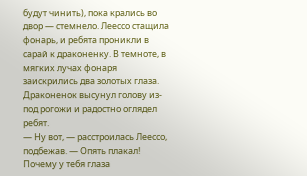будут чинить), пока крались во двор — стемнело. Леессо стащила фонарь, и ребята проникли в сарай к драконенку. В темноте, в мягких лучах фонаря заискрились два золотых глаза. Драконенок высунул голову из-под рогожи и радостно оглядел ребят.
— Ну вот, — расстроилась Леессо, подбежав. — Опять плакал! Почему у тебя глаза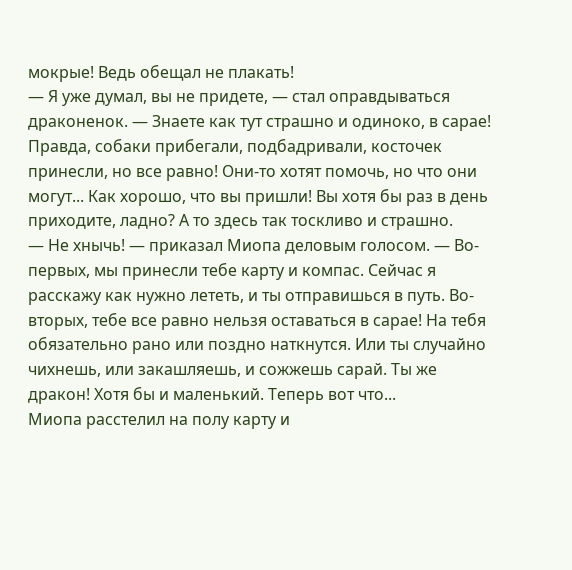мокрые! Ведь обещал не плакать!
— Я уже думал, вы не придете, — стал оправдываться драконенок. — Знаете как тут страшно и одиноко, в сарае! Правда, собаки прибегали, подбадривали, косточек принесли, но все равно! Они-то хотят помочь, но что они могут... Как хорошо, что вы пришли! Вы хотя бы раз в день приходите, ладно? А то здесь так тоскливо и страшно.
— Не хнычь! — приказал Миопа деловым голосом. — Во-первых, мы принесли тебе карту и компас. Сейчас я расскажу как нужно лететь, и ты отправишься в путь. Во-вторых, тебе все равно нельзя оставаться в сарае! На тебя обязательно рано или поздно наткнутся. Или ты случайно чихнешь, или закашляешь, и сожжешь сарай. Ты же дракон! Хотя бы и маленький. Теперь вот что...
Миопа расстелил на полу карту и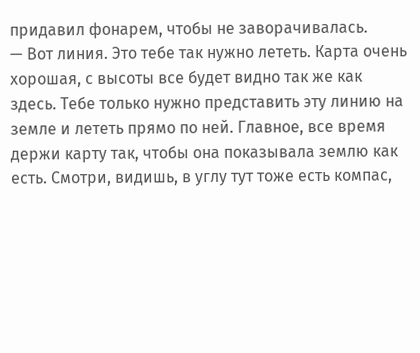придавил фонарем, чтобы не заворачивалась.
— Вот линия. Это тебе так нужно лететь. Карта очень хорошая, с высоты все будет видно так же как здесь. Тебе только нужно представить эту линию на земле и лететь прямо по ней. Главное, все время держи карту так, чтобы она показывала землю как есть. Смотри, видишь, в углу тут тоже есть компас,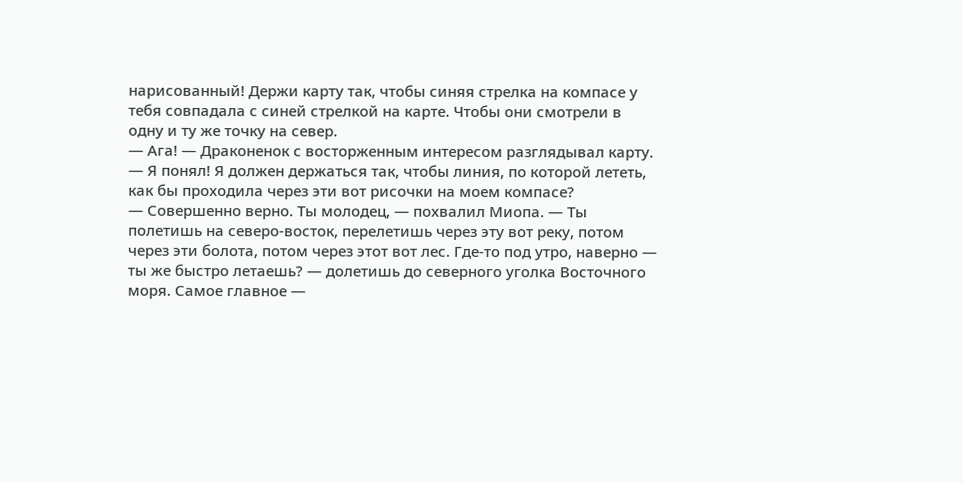нарисованный! Держи карту так, чтобы синяя стрелка на компасе у тебя совпадала с синей стрелкой на карте. Чтобы они смотрели в одну и ту же точку на север.
— Ага! — Драконенок с восторженным интересом разглядывал карту. — Я понял! Я должен держаться так, чтобы линия, по которой лететь, как бы проходила через эти вот рисочки на моем компасе?
— Совершенно верно. Ты молодец, — похвалил Миопа. — Ты полетишь на северо-восток, перелетишь через эту вот реку, потом через эти болота, потом через этот вот лес. Где-то под утро, наверно — ты же быстро летаешь? — долетишь до северного уголка Восточного моря. Самое главное —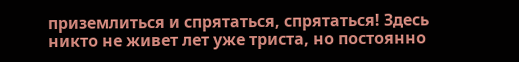приземлиться и спрятаться, спрятаться! Здесь никто не живет лет уже триста, но постоянно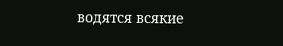водятся всякие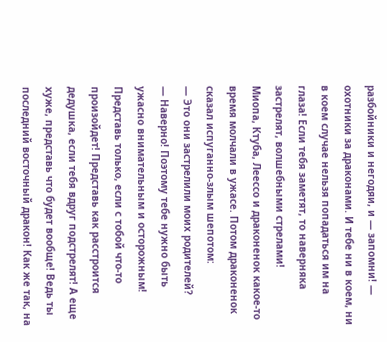разбойники и негодяи, и — запомни! — охотники за драконами. И тебе ни в коем, ни в коем случае нельзя попадаться им на глаза! Если тебя заметят, то наверняка застрелят, волшебными стрелами!
Миопа, Ктуба, Леессо и драконенок какое-то время молчали в ужасе. Потом драконенок сказал испуганно-злым шепотом:
— Это они застрелили моих родителей?
— Наверно! Поэтому тебе нужно быть ужасно внимательным и осторожным! Представь только, если с тобой что-то произойдет! Представь как расстроится дедушка, если тебя вдруг подстрелят! А еще хуже, представь что будет вообще! Ведь ты последний восточный дракон! Как же так, на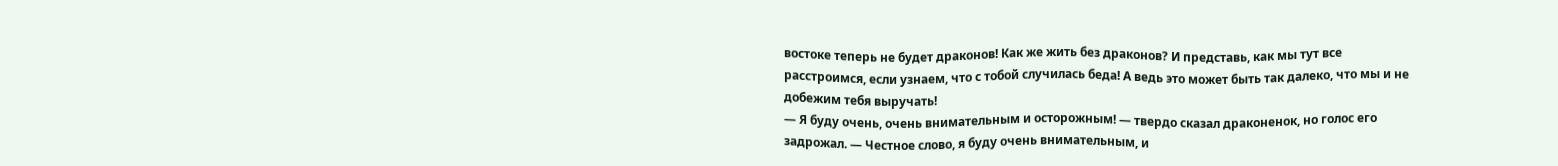востоке теперь не будет драконов! Как же жить без драконов? И представь, как мы тут все расстроимся, если узнаем, что с тобой случилась беда! А ведь это может быть так далеко, что мы и не добежим тебя выручать!
— Я буду очень, очень внимательным и осторожным! — твердо сказал драконенок, но голос его задрожал. — Честное слово, я буду очень внимательным, и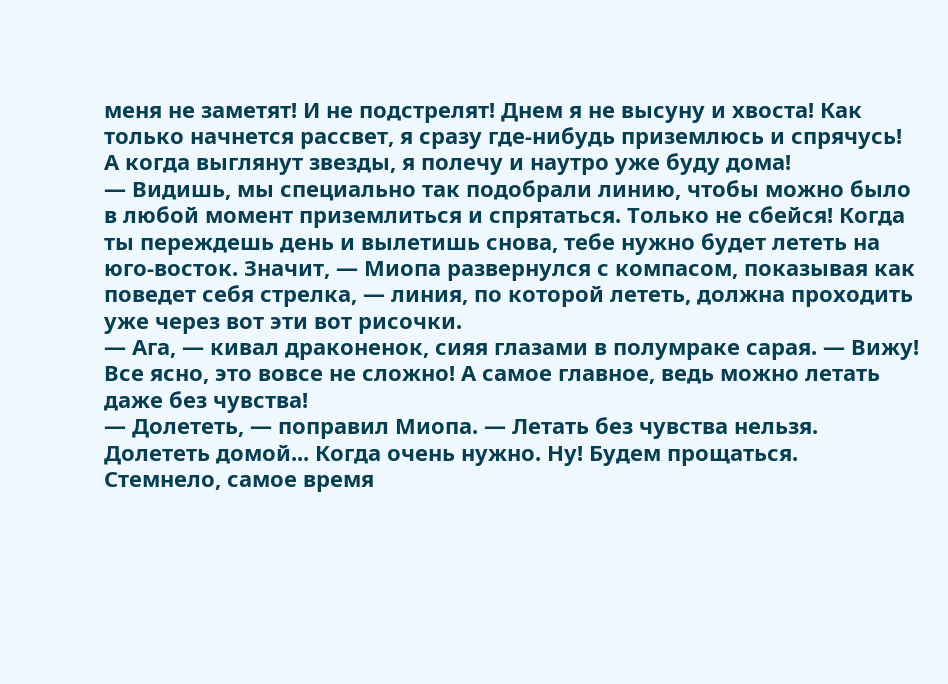меня не заметят! И не подстрелят! Днем я не высуну и хвоста! Как только начнется рассвет, я сразу где-нибудь приземлюсь и спрячусь! А когда выглянут звезды, я полечу и наутро уже буду дома!
— Видишь, мы специально так подобрали линию, чтобы можно было в любой момент приземлиться и спрятаться. Только не сбейся! Когда ты переждешь день и вылетишь снова, тебе нужно будет лететь на юго-восток. Значит, — Миопа развернулся с компасом, показывая как поведет себя стрелка, — линия, по которой лететь, должна проходить уже через вот эти вот рисочки.
— Ага, — кивал драконенок, сияя глазами в полумраке сарая. — Вижу! Все ясно, это вовсе не сложно! А самое главное, ведь можно летать даже без чувства!
— Долететь, — поправил Миопа. — Летать без чувства нельзя. Долететь домой... Когда очень нужно. Ну! Будем прощаться. Стемнело, самое время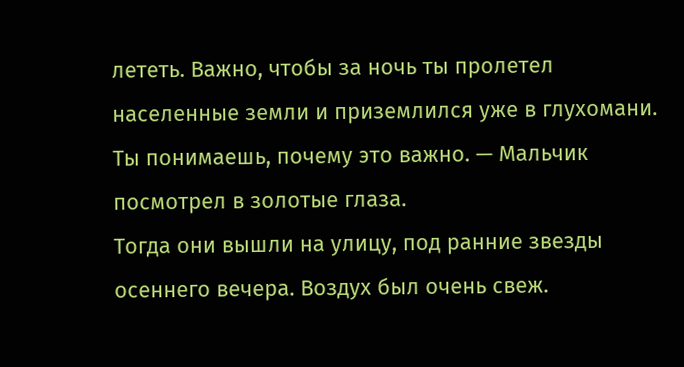лететь. Важно, чтобы за ночь ты пролетел населенные земли и приземлился уже в глухомани. Ты понимаешь, почему это важно. — Мальчик посмотрел в золотые глаза.
Тогда они вышли на улицу, под ранние звезды осеннего вечера. Воздух был очень свеж.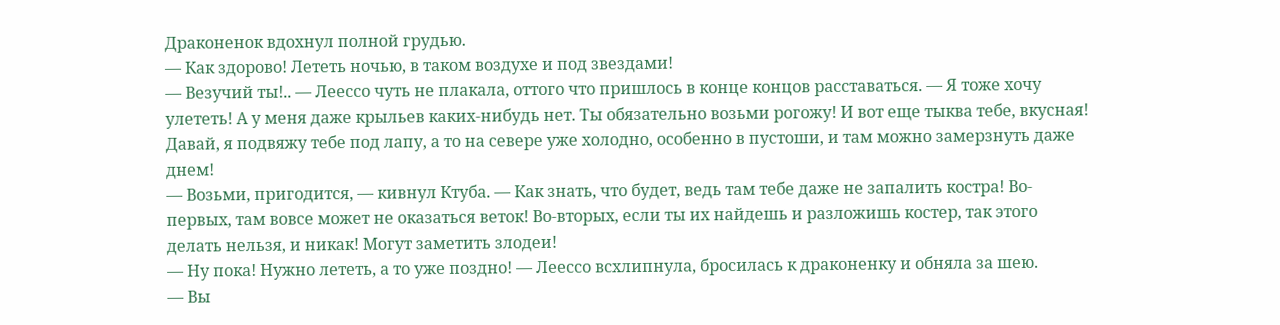Драконенок вдохнул полной грудью.
— Как здорово! Лететь ночью, в таком воздухе и под звездами!
— Везучий ты!.. — Леессо чуть не плакала, оттого что пришлось в конце концов расставаться. — Я тоже хочу улететь! А у меня даже крыльев каких-нибудь нет. Ты обязательно возьми рогожу! И вот еще тыква тебе, вкусная! Давай, я подвяжу тебе под лапу, а то на севере уже холодно, особенно в пустоши, и там можно замерзнуть даже днем!
— Возьми, пригодится, — кивнул Ктуба. — Как знать, что будет, ведь там тебе даже не запалить костра! Во-первых, там вовсе может не оказаться веток! Во-вторых, если ты их найдешь и разложишь костер, так этого делать нельзя, и никак! Могут заметить злодеи!
— Ну пока! Нужно лететь, а то уже поздно! — Леессо всхлипнула, бросилась к драконенку и обняла за шею.
— Вы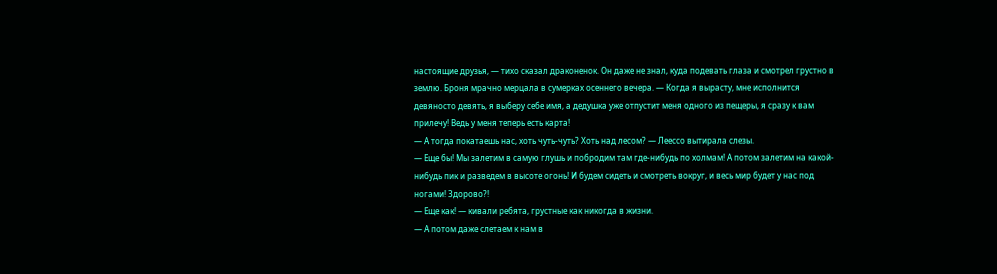настоящие друзья, — тихо сказал драконенок. Он даже не знал, куда подевать глаза и смотрел грустно в землю. Броня мрачно мерцала в сумерках осеннего вечера. — Когда я вырасту, мне исполнится девяносто девять, я выберу себе имя, а дедушка уже отпустит меня одного из пещеры, я сразу к вам прилечу! Ведь у меня теперь есть карта!
— А тогда покатаешь нас, хоть чуть-чуть? Хоть над лесом? — Леессо вытирала слезы.
— Еще бы! Мы залетим в самую глушь и побродим там где-нибудь по холмам! А потом залетим на какой-нибудь пик и разведем в высоте огонь! И будем сидеть и смотреть вокруг, и весь мир будет у нас под ногами! Здорово?!
— Еще как! — кивали ребята, грустные как никогда в жизни.
— А потом даже слетаем к нам в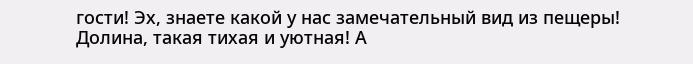гости! Эх, знаете какой у нас замечательный вид из пещеры! Долина, такая тихая и уютная! А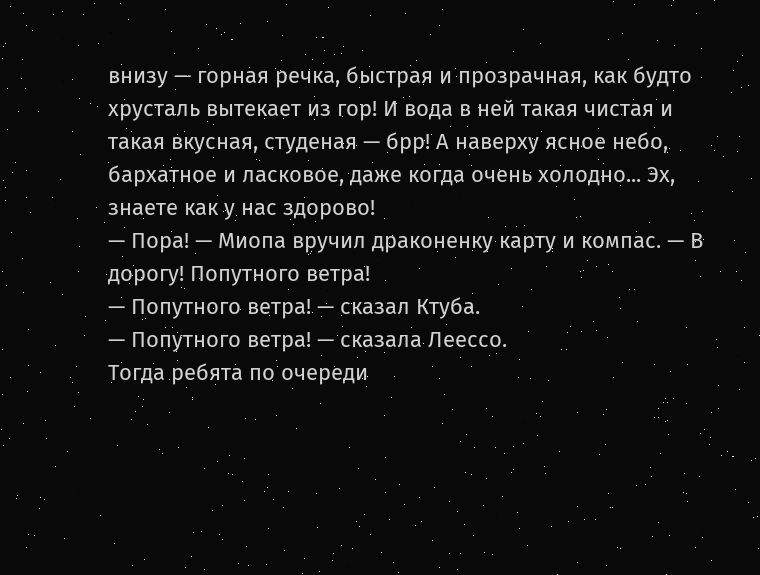внизу — горная речка, быстрая и прозрачная, как будто хрусталь вытекает из гор! И вода в ней такая чистая и такая вкусная, студеная — брр! А наверху ясное небо, бархатное и ласковое, даже когда очень холодно... Эх, знаете как у нас здорово!
— Пора! — Миопа вручил драконенку карту и компас. — В дорогу! Попутного ветра!
— Попутного ветра! — сказал Ктуба.
— Попутного ветра! — сказала Леессо.
Тогда ребята по очереди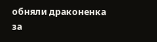обняли драконенка за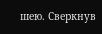шею. Сверкнув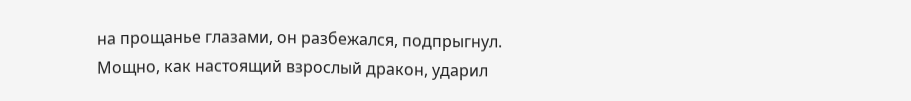на прощанье глазами, он разбежался, подпрыгнул. Мощно, как настоящий взрослый дракон, ударил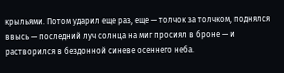крыльями. Потом ударил еще раз, еще — толчок за толчком, поднялся ввысь — последний луч солнца на миг просиял в броне — и растворился в бездонной синеве осеннего неба.